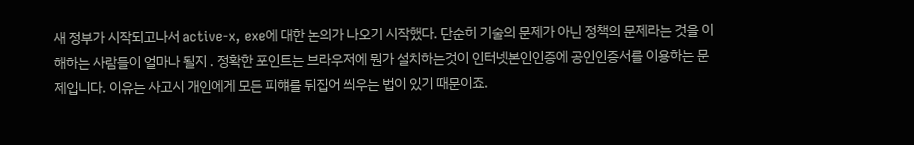새 정부가 시작되고나서 active-x, exe에 대한 논의가 나오기 시작했다. 단순히 기술의 문제가 아닌 정책의 문제라는 것을 이해하는 사람들이 얼마나 될지 . 정확한 포인트는 브라우저에 뭔가 설치하는것이 인터넷본인인증에 공인인증서를 이용하는 문제입니다. 이유는 사고시 개인에게 모든 피햬를 뒤집어 씌우는 법이 있기 때문이죠.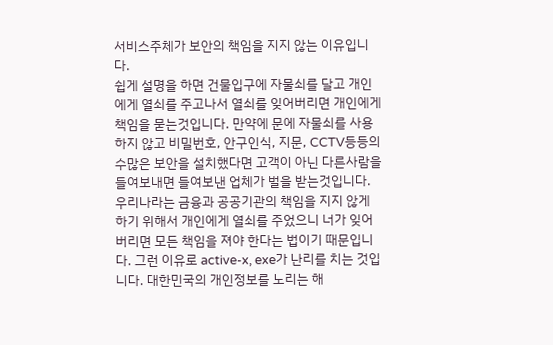서비스주체가 보안의 책임을 지지 않는 이유입니다.
쉽게 설명을 하면 건물입구에 자물쇠를 달고 개인에게 열쇠를 주고나서 열쇠를 잊어버리면 개인에게 책임을 묻는것입니다. 만약에 문에 자물쇠를 사용하지 않고 비밀번호, 안구인식, 지문, CCTV등등의 수많은 보안을 설치했다면 고객이 아닌 다른사람을 들여보내면 들여보낸 업체가 벌을 받는것입니다.
우리나라는 금융과 공공기관의 책임을 지지 않게 하기 위해서 개인에게 열쇠를 주었으니 너가 잊어버리면 모든 책임을 져야 한다는 법이기 때문입니다. 그런 이유로 active-x, exe가 난리를 치는 것입니다. 대한민국의 개인정보를 노리는 해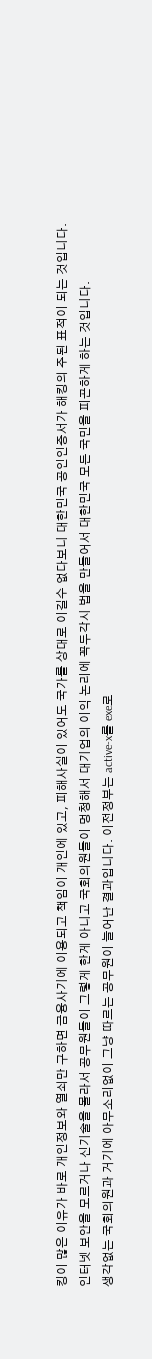킹이 많은 이유가 바로 개인정보와 열쇠만 구하면 금융사기에 이용되고 책임이 개인에 있고, 피해사실이 있어도 국가를 상대로 이길수 없다보니 대한민국 공인인증서가 해킹의 주된 표적이 되는 것입니다.
인터넷 보안을 모르거나 신기술을 몰라서 공무원들이 그렇게 한게 아니고 국회의원들이 멍청해서 대기업의 이익 논리에 꼭두각시 법을 만들어서 대한민국 모든 국민을 피곤하게 하는 것입니다.
생각없는 국회의원과 거기에 아무소리없이 그냥 따르는 공무원이 늘어난 결과입니다. 이전정부는 active-x를 exe로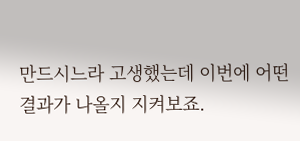만드시느라 고생했는데 이번에 어떤결과가 나올지 지켜보죠.